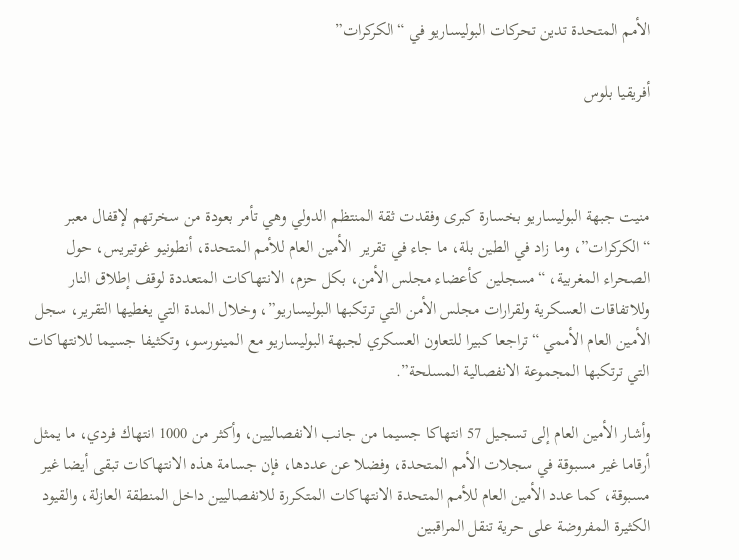الأمم المتحدة تدين تحركات البوليساريو في “الكركرات”

أفريقيا بلوس



منيت جبهة البوليساريو بخسارة كبرى وفقدت ثقة المنتظم الدولي وهي تأمر بعودة من سخرتهم لإقفال معبر “الكركرات”، وما زاد في الطين بلة، ما جاء في تقرير  الأمين العام للأمم المتحدة، أنطونيو غوتيريس، حول الصحراء المغربية، “مسجلين كأعضاء مجلس الأمن، بكل حزم، الانتهاكات المتعددة لوقف إطلاق النار وللاتفاقات العسكرية ولقرارات مجلس الأمن التي ترتكبها البوليساريو”، وخلال المدة التي يغطيها التقرير، سجل الأمين العام الأممي “تراجعا كبيرا للتعاون العسكري لجبهة البوليساريو مع المينورسو، وتكثيفا جسيما للانتهاكات التي ترتكبها المجموعة الانفصالية المسلحة”.

وأشار الأمين العام إلى تسجيل 57 انتهاكا جسيما من جانب الانفصاليين، وأكثر من 1000 انتهاك فردي، ما يمثل أرقاما غير مسبوقة في سجلات الأمم المتحدة، وفضلا عن عددها، فإن جسامة هذه الانتهاكات تبقى أيضا غير مسبوقة، كما عدد الأمين العام للأمم المتحدة الانتهاكات المتكررة للانفصاليين داخل المنطقة العازلة، والقيود الكثيرة المفروضة على حرية تنقل المراقبين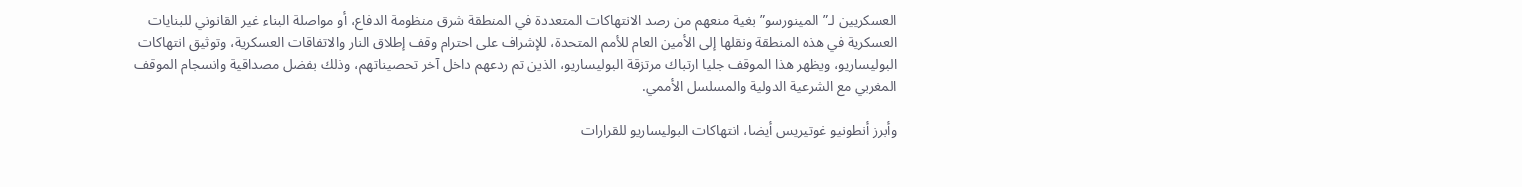العسكريين لـ”المينورسو” بغية منعهم من رصد الانتهاكات المتعددة في المنطقة شرق منظومة الدفاع، أو مواصلة البناء غير القانوني للبنايات العسكرية في هذه المنطقة ونقلها إلى الأمين العام للأمم المتحدة، للإشراف على احترام وقف إطلاق النار والاتفاقات العسكرية، وتوثيق انتهاكات البوليساريو، ويظهر هذا الموقف جليا ارتباك مرتزقة البوليساريو، الذين تم ردعهم داخل آخر تحصيناتهم، وذلك بفضل مصداقية وانسجام الموقف المغربي مع الشرعية الدولية والمسلسل الأممي.

وأبرز أنطونيو غوتيريس أيضا، انتهاكات البوليساريو للقرارات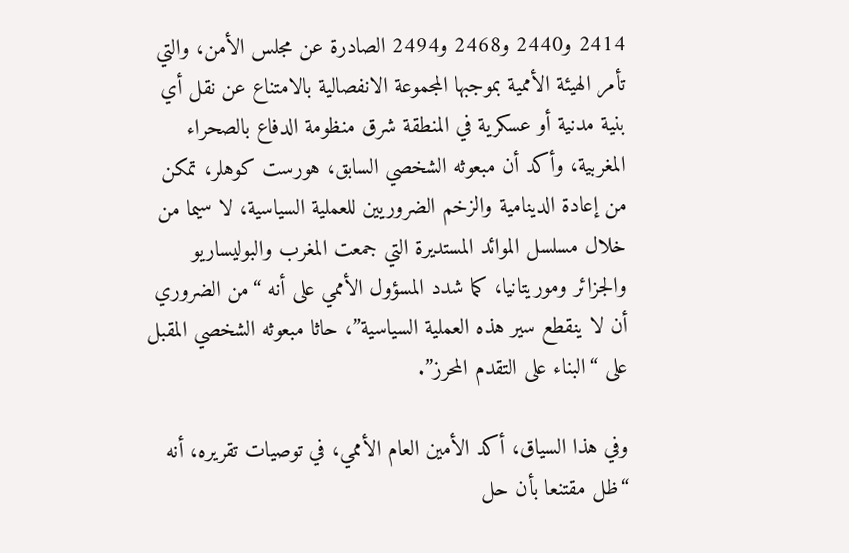2414 و2440 و2468 و2494 الصادرة عن مجلس الأمن، والتي تأمر الهيئة الأممية بموجبها المجموعة الانفصالية بالامتناع عن نقل أي بنية مدنية أو عسكرية في المنطقة شرق منظومة الدفاع بالصحراء المغربية، وأكد أن مبعوثه الشخصي السابق، هورست كوهلر، تمكن من إعادة الدينامية والزخم الضروريين للعملية السياسية، لا سيما من خلال مسلسل الموائد المستديرة التي جمعت المغرب والبوليساريو والجزائر وموريتانيا، كما شدد المسؤول الأممي على أنه “من الضروري أن لا ينقطع سير هذه العملية السياسية”، حاثا مبعوثه الشخصي المقبل على “البناء على التقدم المحرز”.

وفي هذا السياق، أكد الأمين العام الأممي، في توصيات تقريره، أنه “ظل مقتنعا بأن حل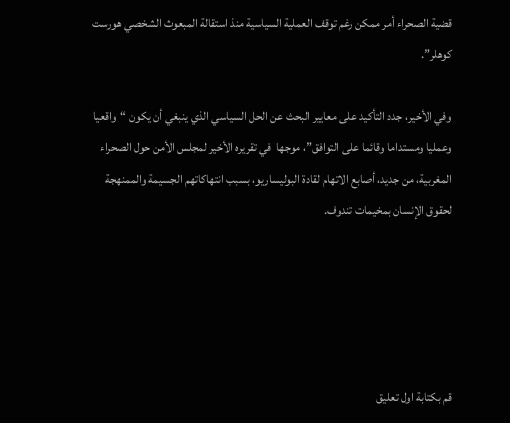قضية الصحراء أمر ممكن رغم توقف العملية السياسية منذ استقالة المبعوث الشخصي هورست كوهلر”.

وفي الأخير، جدد التأكيد على معايير البحث عن الحل السياسي الذي ينبغي أن يكون “واقعيا وعمليا ومستداما وقائما على التوافق”، موجها  في تقريره الأخير لمجلس الأمن حول الصحراء المغربية، من جديد، أصابع الاتهام لقادة البوليساريو، بسبب انتهاكاتهم الجسيمة والممنهجة لحقوق الإنسان بمخيمات تندوف.





قم بكتابة اول تعليق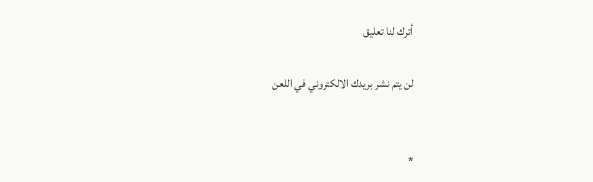أترك لنا تعليق

لن يتم نشر بريدك الالكتروني في اللعن


*